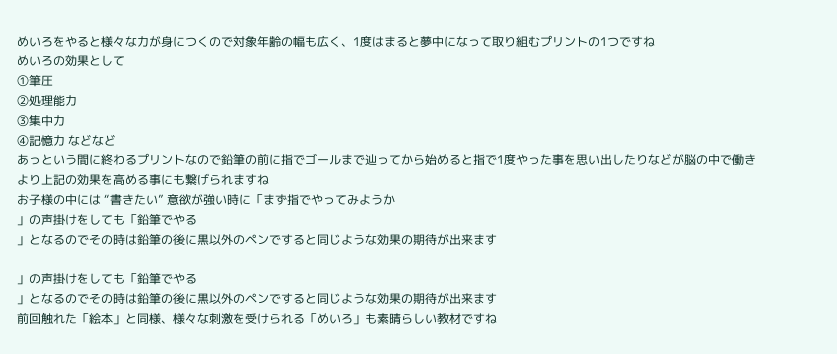めいろをやると様々な力が身につくので対象年齢の幅も広く、1度はまると夢中になって取り組むプリントの1つですね
めいろの効果として
①筆圧
②処理能力
③集中力
④記憶力 などなど
あっという間に終わるプリントなので鉛筆の前に指でゴールまで辿ってから始めると指で1度やった事を思い出したりなどが脳の中で働き
より上記の効果を高める事にも繋げられますね
お子様の中には “書きたい” 意欲が強い時に「まず指でやってみようか
」の声掛けをしても「鉛筆でやる
」となるのでその時は鉛筆の後に黒以外のペンですると同じような効果の期待が出来ます

」の声掛けをしても「鉛筆でやる
」となるのでその時は鉛筆の後に黒以外のペンですると同じような効果の期待が出来ます
前回触れた「絵本」と同様、様々な刺激を受けられる「めいろ」も素晴らしい教材ですね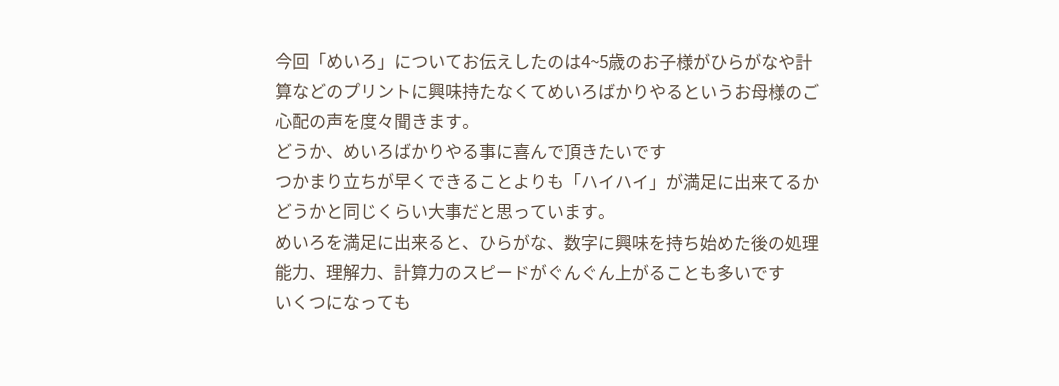今回「めいろ」についてお伝えしたのは4~5歳のお子様がひらがなや計算などのプリントに興味持たなくてめいろばかりやるというお母様のご心配の声を度々聞きます。
どうか、めいろばかりやる事に喜んで頂きたいです
つかまり立ちが早くできることよりも「ハイハイ」が満足に出来てるかどうかと同じくらい大事だと思っています。
めいろを満足に出来ると、ひらがな、数字に興味を持ち始めた後の処理能力、理解力、計算力のスピードがぐんぐん上がることも多いです
いくつになっても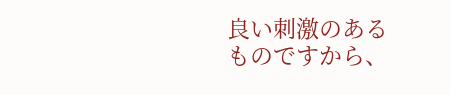良い刺激のあるものですから、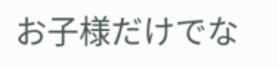お子様だけでな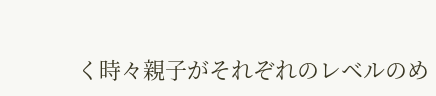く時々親子がそれぞれのレベルのめ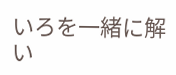いろを一緒に解い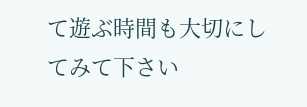て遊ぶ時間も大切にしてみて下さい